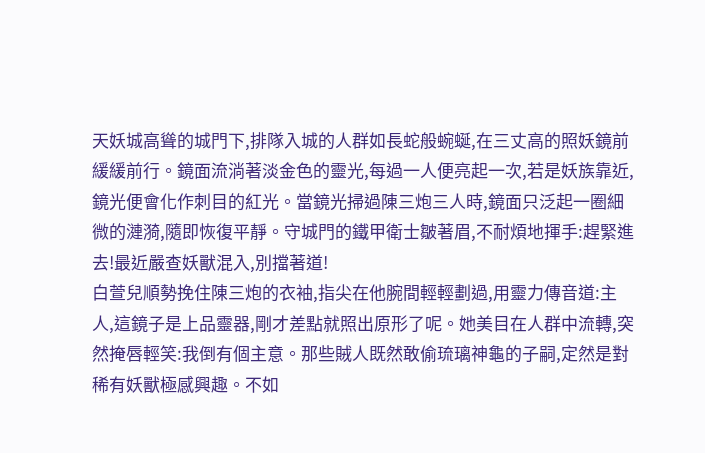天妖城高聳的城門下,排隊入城的人群如長蛇般蜿蜒,在三丈高的照妖鏡前緩緩前行。鏡面流淌著淡金色的靈光,每過一人便亮起一次,若是妖族靠近,鏡光便會化作刺目的紅光。當鏡光掃過陳三炮三人時,鏡面只泛起一圈細微的漣漪,隨即恢復平靜。守城門的鐵甲衛士皺著眉,不耐煩地揮手:趕緊進去!最近嚴查妖獸混入,別擋著道!
白萱兒順勢挽住陳三炮的衣袖,指尖在他腕間輕輕劃過,用靈力傳音道:主人,這鏡子是上品靈器,剛才差點就照出原形了呢。她美目在人群中流轉,突然掩唇輕笑:我倒有個主意。那些賊人既然敢偷琉璃神龜的子嗣,定然是對稀有妖獸極感興趣。不如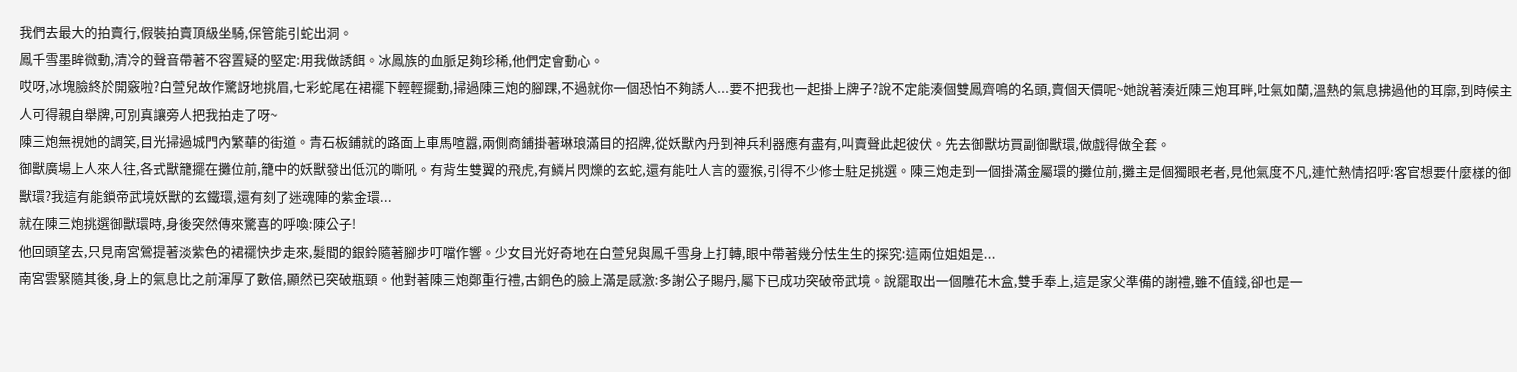我們去最大的拍賣行,假裝拍賣頂級坐騎,保管能引蛇出洞。
鳳千雪墨眸微動,清冷的聲音帶著不容置疑的堅定:用我做誘餌。冰鳳族的血脈足夠珍稀,他們定會動心。
哎呀,冰塊臉終於開竅啦?白萱兒故作驚訝地挑眉,七彩蛇尾在裙襬下輕輕擺動,掃過陳三炮的腳踝,不過就你一個恐怕不夠誘人...要不把我也一起掛上牌子?說不定能湊個雙鳳齊鳴的名頭,賣個天價呢~她說著湊近陳三炮耳畔,吐氣如蘭,溫熱的氣息拂過他的耳廓,到時候主人可得親自舉牌,可別真讓旁人把我拍走了呀~
陳三炮無視她的調笑,目光掃過城門內繁華的街道。青石板鋪就的路面上車馬喧囂,兩側商鋪掛著琳琅滿目的招牌,從妖獸內丹到神兵利器應有盡有,叫賣聲此起彼伏。先去御獸坊買副御獸環,做戲得做全套。
御獸廣場上人來人往,各式獸籠擺在攤位前,籠中的妖獸發出低沉的嘶吼。有背生雙翼的飛虎,有鱗片閃爍的玄蛇,還有能吐人言的靈猴,引得不少修士駐足挑選。陳三炮走到一個掛滿金屬環的攤位前,攤主是個獨眼老者,見他氣度不凡,連忙熱情招呼:客官想要什麼樣的御獸環?我這有能鎖帝武境妖獸的玄鐵環,還有刻了迷魂陣的紫金環...
就在陳三炮挑選御獸環時,身後突然傳來驚喜的呼喚:陳公子!
他回頭望去,只見南宮鶯提著淡紫色的裙襬快步走來,髮間的銀鈴隨著腳步叮噹作響。少女目光好奇地在白萱兒與鳳千雪身上打轉,眼中帶著幾分怯生生的探究:這兩位姐姐是...
南宮雲緊隨其後,身上的氣息比之前渾厚了數倍,顯然已突破瓶頸。他對著陳三炮鄭重行禮,古銅色的臉上滿是感激:多謝公子賜丹,屬下已成功突破帝武境。說罷取出一個雕花木盒,雙手奉上,這是家父準備的謝禮,雖不值錢,卻也是一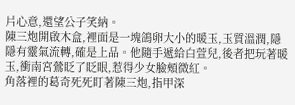片心意,還望公子笑納。
陳三炮開啟木盒,裡面是一塊鴿卵大小的暖玉,玉質溫潤,隱隱有靈氣流轉,確是上品。他隨手遞給白萱兒,後者把玩著暖玉,衝南宮鶯眨了眨眼,惹得少女臉頰微紅。
角落裡的葛奇死死盯著陳三炮,指甲深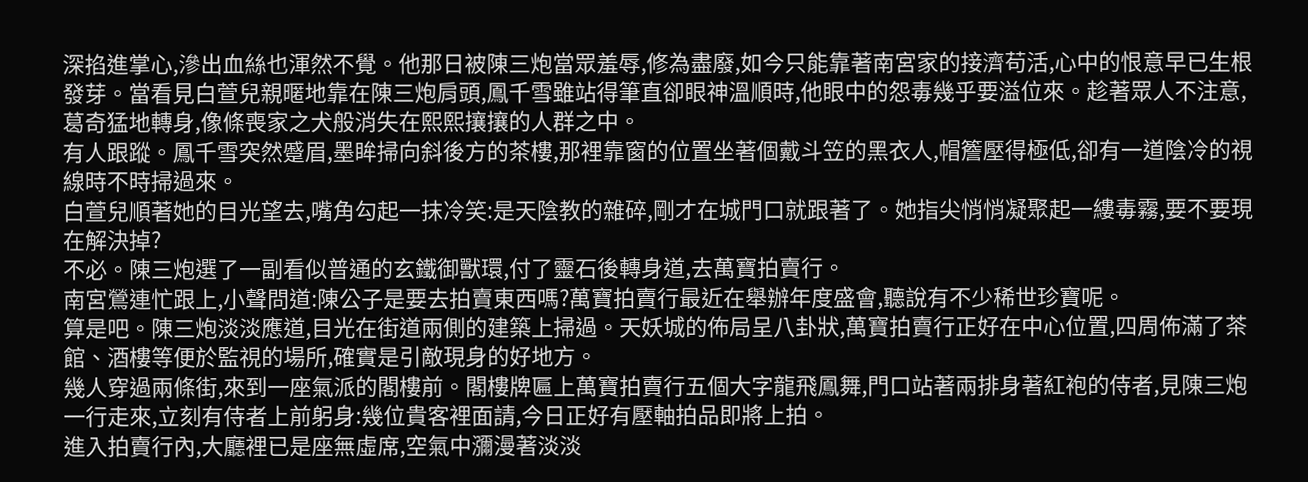深掐進掌心,滲出血絲也渾然不覺。他那日被陳三炮當眾羞辱,修為盡廢,如今只能靠著南宮家的接濟苟活,心中的恨意早已生根發芽。當看見白萱兒親暱地靠在陳三炮肩頭,鳳千雪雖站得筆直卻眼神溫順時,他眼中的怨毒幾乎要溢位來。趁著眾人不注意,葛奇猛地轉身,像條喪家之犬般消失在熙熙攘攘的人群之中。
有人跟蹤。鳳千雪突然蹙眉,墨眸掃向斜後方的茶樓,那裡靠窗的位置坐著個戴斗笠的黑衣人,帽簷壓得極低,卻有一道陰冷的視線時不時掃過來。
白萱兒順著她的目光望去,嘴角勾起一抹冷笑:是天陰教的雜碎,剛才在城門口就跟著了。她指尖悄悄凝聚起一縷毒霧,要不要現在解決掉?
不必。陳三炮選了一副看似普通的玄鐵御獸環,付了靈石後轉身道,去萬寶拍賣行。
南宮鶯連忙跟上,小聲問道:陳公子是要去拍賣東西嗎?萬寶拍賣行最近在舉辦年度盛會,聽說有不少稀世珍寶呢。
算是吧。陳三炮淡淡應道,目光在街道兩側的建築上掃過。天妖城的佈局呈八卦狀,萬寶拍賣行正好在中心位置,四周佈滿了茶館、酒樓等便於監視的場所,確實是引敵現身的好地方。
幾人穿過兩條街,來到一座氣派的閣樓前。閣樓牌匾上萬寶拍賣行五個大字龍飛鳳舞,門口站著兩排身著紅袍的侍者,見陳三炮一行走來,立刻有侍者上前躬身:幾位貴客裡面請,今日正好有壓軸拍品即將上拍。
進入拍賣行內,大廳裡已是座無虛席,空氣中瀰漫著淡淡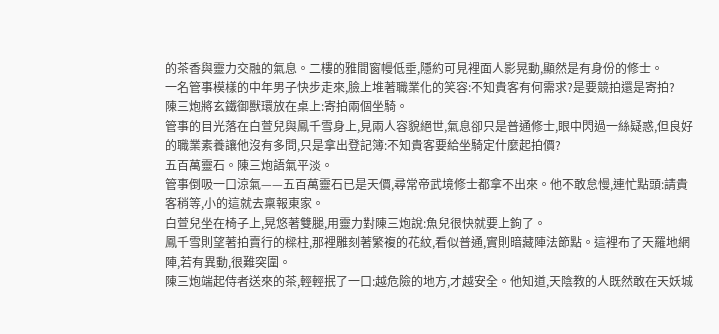的茶香與靈力交融的氣息。二樓的雅間窗幔低垂,隱約可見裡面人影晃動,顯然是有身份的修士。
一名管事模樣的中年男子快步走來,臉上堆著職業化的笑容:不知貴客有何需求?是要競拍還是寄拍?
陳三炮將玄鐵御獸環放在桌上:寄拍兩個坐騎。
管事的目光落在白萱兒與鳳千雪身上,見兩人容貌絕世,氣息卻只是普通修士,眼中閃過一絲疑惑,但良好的職業素養讓他沒有多問,只是拿出登記簿:不知貴客要給坐騎定什麼起拍價?
五百萬靈石。陳三炮語氣平淡。
管事倒吸一口涼氣——五百萬靈石已是天價,尋常帝武境修士都拿不出來。他不敢怠慢,連忙點頭:請貴客稍等,小的這就去稟報東家。
白萱兒坐在椅子上,晃悠著雙腿,用靈力對陳三炮說:魚兒很快就要上鉤了。
鳳千雪則望著拍賣行的樑柱,那裡雕刻著繁複的花紋,看似普通,實則暗藏陣法節點。這裡布了天羅地網陣,若有異動,很難突圍。
陳三炮端起侍者送來的茶,輕輕抿了一口:越危險的地方,才越安全。他知道,天陰教的人既然敢在天妖城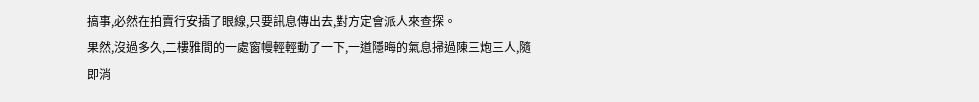搞事,必然在拍賣行安插了眼線,只要訊息傳出去,對方定會派人來查探。
果然,沒過多久,二樓雅間的一處窗幔輕輕動了一下,一道隱晦的氣息掃過陳三炮三人,隨即消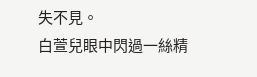失不見。
白萱兒眼中閃過一絲精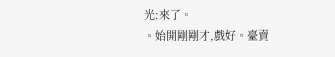光:來了。
。始開剛剛才,戲好。臺賣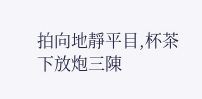拍向地靜平目,杯茶下放炮三陳